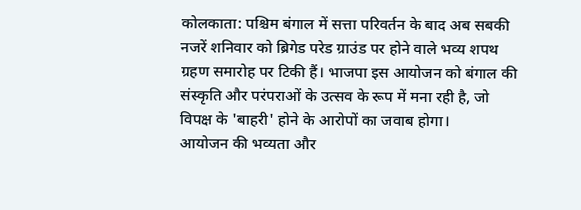कोलकाता: पश्चिम बंगाल में सत्ता परिवर्तन के बाद अब सबकी नजरें शनिवार को ब्रिगेड परेड ग्राउंड पर होने वाले भव्य शपथ ग्रहण समारोह पर टिकी हैं। भाजपा इस आयोजन को बंगाल की संस्कृति और परंपराओं के उत्सव के रूप में मना रही है, जो विपक्ष के 'बाहरी' होने के आरोपों का जवाब होगा।
आयोजन की भव्यता और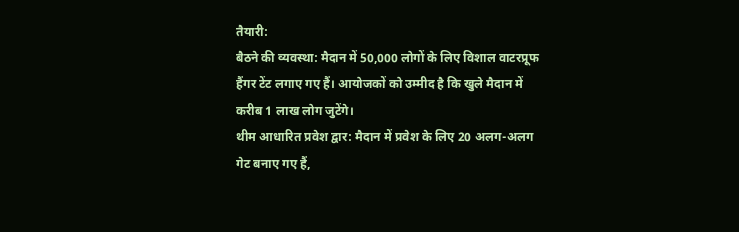तैयारी:
बैठने की व्यवस्था: मैदान में 50,000 लोगों के लिए विशाल वाटरप्रूफ हैंगर टेंट लगाए गए हैं। आयोजकों को उम्मीद है कि खुले मैदान में करीब 1 लाख लोग जुटेंगे।
थीम आधारित प्रवेश द्वार: मैदान में प्रवेश के लिए 20 अलग-अलग गेट बनाए गए हैं,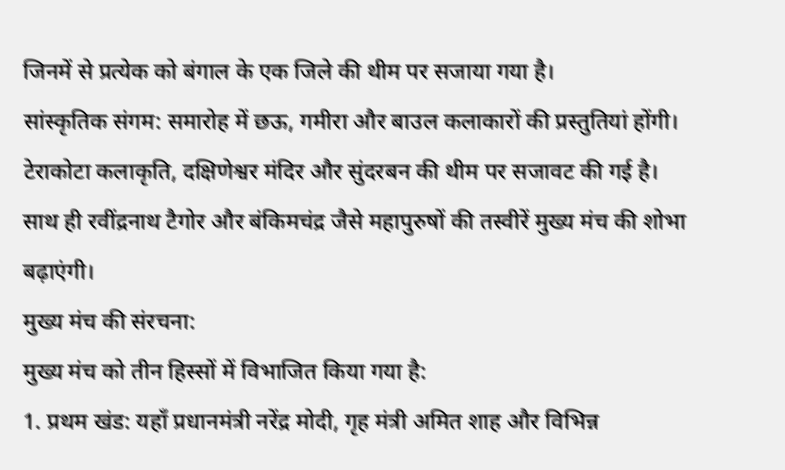जिनमें से प्रत्येक को बंगाल के एक जिले की थीम पर सजाया गया है।
सांस्कृतिक संगम: समारोह में छऊ, गमीरा और बाउल कलाकारों की प्रस्तुतियां होंगी। टेराकोटा कलाकृति, दक्षिणेश्वर मंदिर और सुंदरबन की थीम पर सजावट की गई है। साथ ही रवींद्रनाथ टैगोर और बंकिमचंद्र जैसे महापुरुषों की तस्वीरें मुख्य मंच की शोभा बढ़ाएंगी।
मुख्य मंच की संरचना:
मुख्य मंच को तीन हिस्सों में विभाजित किया गया है:
1. प्रथम खंड: यहाँ प्रधानमंत्री नरेंद्र मोदी, गृह मंत्री अमित शाह और विभिन्न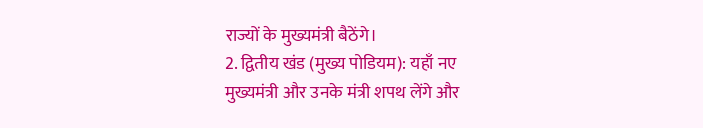राज्यों के मुख्यमंत्री बैठेंगे।
2. द्वितीय खंड (मुख्य पोडियम): यहाँ नए मुख्यमंत्री और उनके मंत्री शपथ लेंगे और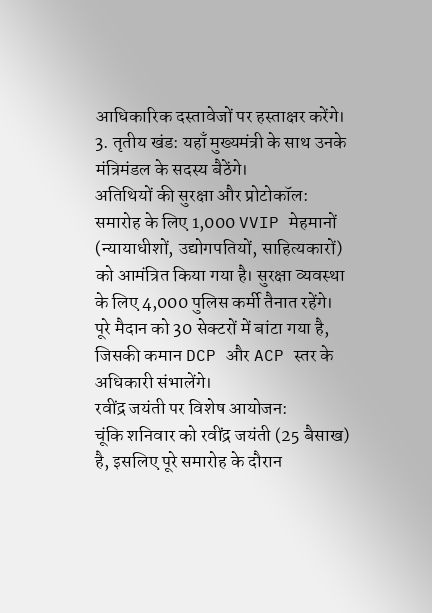आधिकारिक दस्तावेजों पर हस्ताक्षर करेंगे।
3. तृतीय खंड: यहाँ मुख्यमंत्री के साथ उनके मंत्रिमंडल के सदस्य बैठेंगे।
अतिथियों की सुरक्षा और प्रोटोकॉल:
समारोह के लिए 1,000 VVIP मेहमानों (न्यायाधीशों, उद्योगपतियों, साहित्यकारों) को आमंत्रित किया गया है। सुरक्षा व्यवस्था के लिए 4,000 पुलिस कर्मी तैनात रहेंगे। पूरे मैदान को 30 सेक्टरों में बांटा गया है, जिसकी कमान DCP और ACP स्तर के अधिकारी संभालेंगे।
रवींद्र जयंती पर विशेष आयोजन:
चूंकि शनिवार को रवींद्र जयंती (25 बैसाख) है, इसलिए पूरे समारोह के दौरान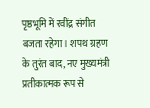पृष्ठभूमि में रवींद्र संगीत बजता रहेगा। शपथ ग्रहण के तुरंत बाद, नए मुख्यमंत्री प्रतीकात्मक रूप से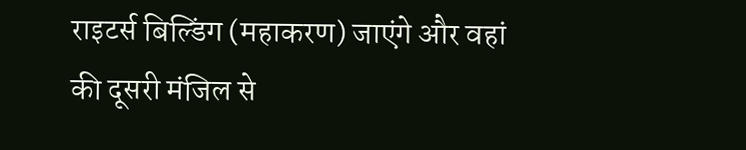राइटर्स बिल्डिंग (महाकरण) जाएंगे और वहां की दूसरी मंजिल से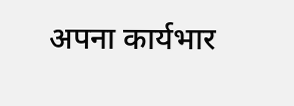अपना कार्यभार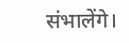संभालेंगे।